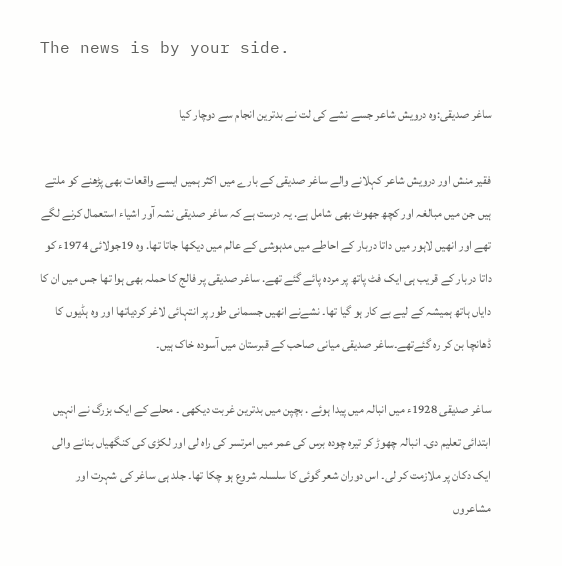The news is by your side.

ساغر صدیقی:وہ درویش شاعر جسے نشے کی لت نے بدترین انجام سے دوچار کیا

فقیر منش اور درویش شاعر کہلانے والے ساغر صدیقی کے بارے میں اکثر ہمیں ایسے واقعات بھی پڑھنے کو ملتے ہیں جن میں مبالغہ اور کچھ جھوٹ بھی شامل ہے. یہ درست ہے کہ ساغر صدیقی نشہ آور اشیاء استعمال کرنے لگے تھے اور انھیں لاہور میں داتا دربار کے احاطے میں مدہوشی کے عالم میں دیکھا جاتا تھا. وہ 19جولائی 1974ء کو داتا دربار کے قریب ہی ایک فٹ پاتھ پر مردہ پائے گئے تھے. ساغر صدیقی پر فالج کا حملہ بھی ہوا تھا جس میں ان کا دایاں ہاتھ ہمیشہ کے لیے بے کار ہو گیا تھا۔ نشےنے انھیں جسمانی طور پر انتہائی لاغر کردیاتھا اور وہ ہڈیوں کا ڈھانچا بن کر رہ گئےتھے۔ساغر صدیقی میانی صاحب کے قبرستان میں آسودہ خاک ہیں۔

ساغر صدیقی 1928ء میں انبالہ میں پیدا ہوئے . بچپن میں بدترین غربت دیکھی ۔ محلے کے ایک بزرگ نے انہیں ابتدائی تعلیم دی۔ انبالہ چھوڑ کر تیرہ چودہ برس کی عمر میں امرتسر کی راہ لی اور لکڑی کی کنگھیاں بنانے والی ایک دکان پر ملازمت کر لی۔ اس دوران شعر گوئی کا سلسلہ شروع ہو چکا تھا۔ جلد ہی ساغر کی شہرت اور مشاعروں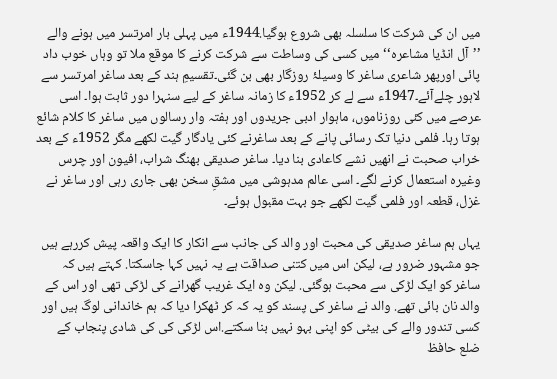میں ان کی شرکت کا سلسلہ بھی شروع ہوگیا.1944ء میں پہلی بار امرتسر میں ہونے والے ’’آل انڈیا مشاعرہ‘‘ میں کسی کی وساطت سے شرکت کرنے کا موقع ملا تو وہاں خوب داد پائی اورپھر شاعری ساغر کا وسیلۂ روزگار بھی بن گئی۔تقسیمِ ہند کے بعد ساغر امرتسر سے لاہور چلےآئے۔1947ء سے لے کر 1952ء کا زمانہ ساغر کے لیے سنہرا دور ثابت ہوا۔ اسی عرصے میں کئی روزناموں، ماہوار ادبی جریدوں اور ہفتہ وار رسالوں میں ساغر کا کلام شائع ہوتا رہا۔ فلمی دنیا تک رسائی پانے کے بعد ساغرنے کئی یادگار گیت لکھے مگر 1952ء کے بعد خراب صحبت نے انھیں نشے کاعادی بنا دیا۔ ساغر صدیقی بھنگ شراب، افیون اور چرس وغیرہ استعمال کرنے لگے۔ اسی عالم مدہوشی میں مشقِ سخن بھی جاری رہی اور ساغر نے غزل، قطعہ اور فلمی گیت لکھے جو بہت مقبول ہوئے۔

یہاں ہم ساغر صدیقی کی محبت اور والد کی جانب سے انکار کا ایک واقعہ پیش کررہے ہیں جو مشہور ضرور ہے، لیکن اس میں کتنی صداقت ہے یہ نہیں کہا جاسکتا. کہتے ہیں کہ ساغر کو ایک لڑکی سے محبت ہوگئی. لیکن وہ ایک غریب گھرانے کی لڑکی تھی اور اس کے والد نان بائی تھے. والد نے ساغر کی پسند کو یہ کہ کر ٹھکرا دیا کہ ہم خاندانی لوگ ہیں اور کسی تندور والے کی بیٹی کو اپنی بہو نہیں بنا سکتے.اس لڑکی کی کی شادی پنجاب کے ضلع حافظ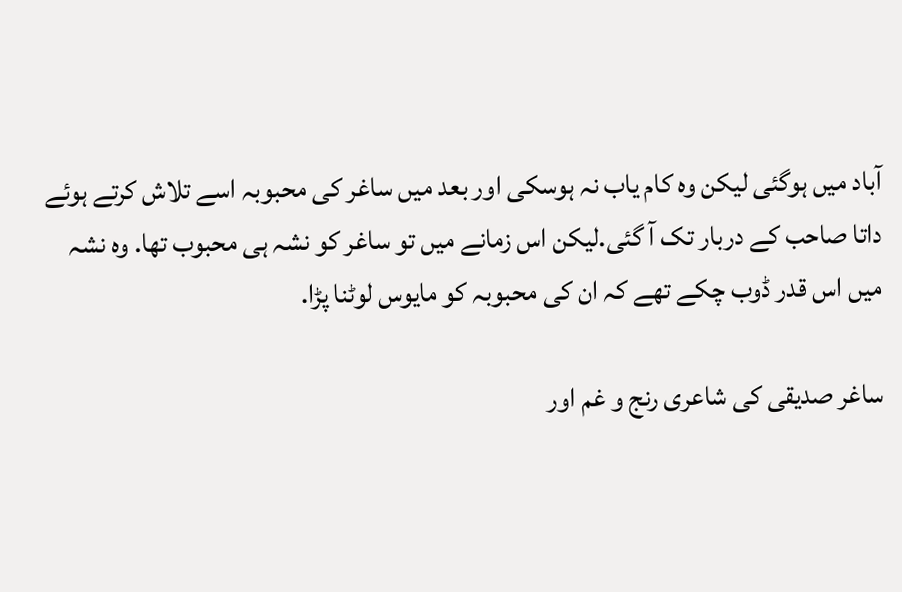آباد میں ہوگئی لیکن وہ کام یاب نہ ہوسکی اور بعد میں ساغر کی محبوبہ اسے تلاش کرتے ہوئے داتا صاحب کے دربار تک آ گئی.لیکن اس زمانے میں تو ساغر کو نشہ ہی محبوب تھا. وہ نشہ میں اس قدر ڈوب چکے تھے کہ ان کی محبوبہ کو مایوس لوٹنا پڑا.

ساغر صدیقی کی شاعری رنج و غم اور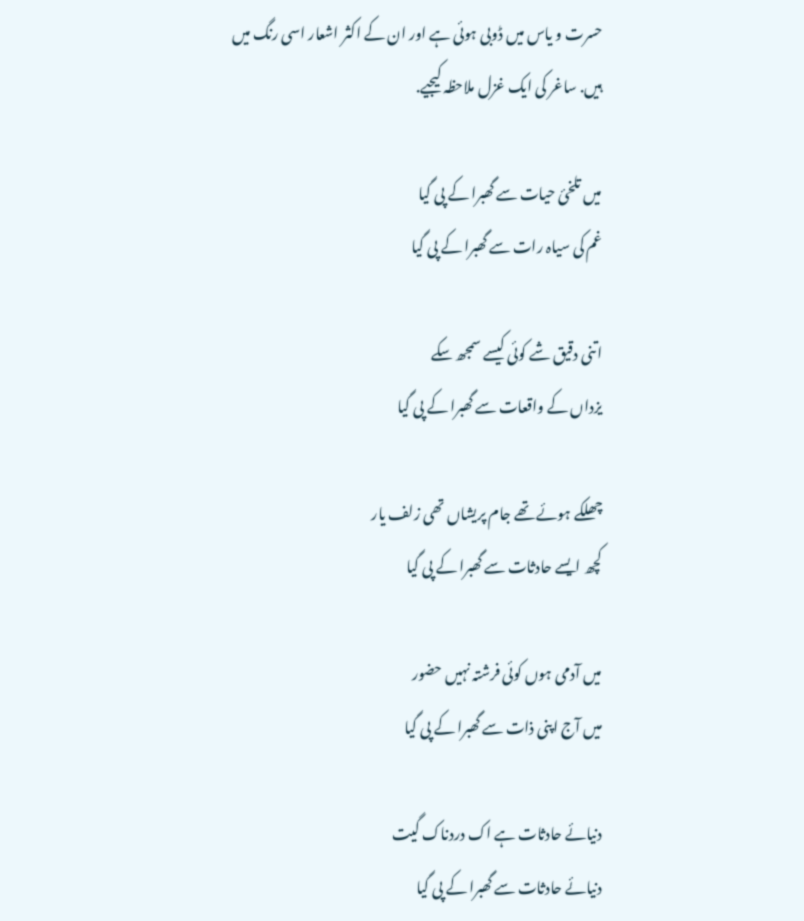حسرت و یاس میں ڈوبی ہوئی ہے اور ان کے اکثر اشعار اسی رنگ میں ہیں. ساغر کی ایک غزل ملاحظہ کیجیے.

میں تلخیٔ حیات سے گھبرا کے پی گیا
غم کی سیاہ رات سے گھبرا کے پی گیا

اتنی دقیق شے کوئی کیسے سمجھ سکے
یزداں کے واقعات سے گھبرا کے پی گیا

چھلکے ہوئے تھے جام پریشاں تھی زلف یار
کچھ ایسے حادثات سے گھبرا کے پی گیا

میں آدمی ہوں کوئی فرشتہ نہیں حضور
میں آج اپنی ذات سے گھبرا کے پی گیا

دنیائے حادثات ہے اک دردناک گیت
دنیائے حادثات سے گھبرا کے پی گیا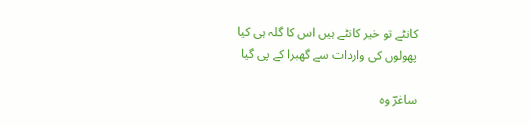کانٹے تو خیر کانٹے ہیں اس کا گلہ ہی کیا
پھولوں کی واردات سے گھبرا کے پی گیا

ساغرؔ وہ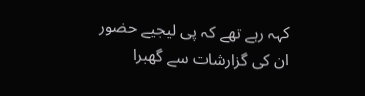کہہ رہے تھے کہ پی لیجیے حضور
ان کی گزارشات سے گھبرا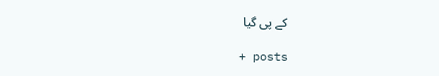کے پی گیا

+ posts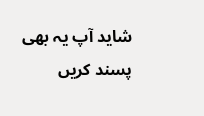شاید آپ یہ بھی پسند کریں